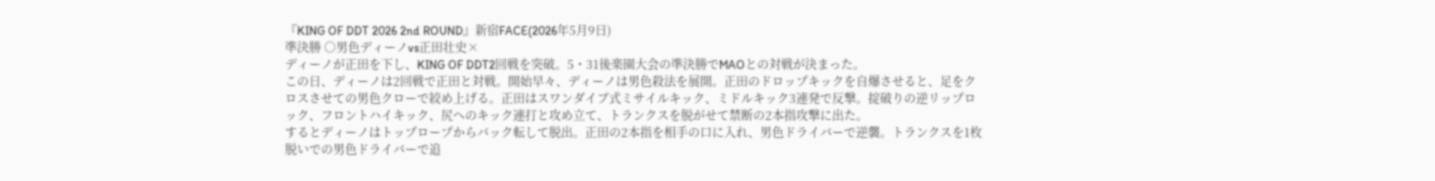『KING OF DDT 2026 2nd ROUND』新宿FACE(2026年5月9日)
準決勝 ○男色ディーノvs正田壮史×
ディーノが正田を下し、KING OF DDT2回戦を突破。5・31後楽園大会の準決勝でMAOとの対戦が決まった。
この日、ディーノは2回戦で正田と対戦。開始早々、ディーノは男色殺法を展開。正田のドロップキックを自爆させると、足をクロスさせての男色クローで絞め上げる。正田はスワンダイブ式ミサイルキック、ミドルキック3連発で反撃。掟破りの逆リップロック、フロントハイキック、尻へのキック連打と攻め立て、トランクスを脱がせて禁断の2本指攻撃に出た。
するとディーノはトップロープからバック転して脱出。正田の2本指を相手の口に入れ、男色ドライバーで逆襲。トランクスを1枚脱いでの男色ドライバーで追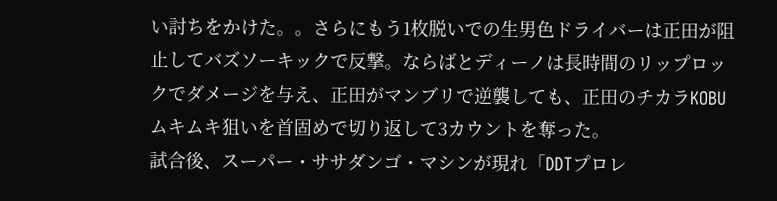い討ちをかけた。。さらにもう1枚脱いでの生男色ドライバーは正田が阻止してバズソーキックで反撃。ならばとディーノは長時間のリップロックでダメージを与え、正田がマンブリで逆襲しても、正田のチカラKOBUムキムキ狙いを首固めで切り返して3カウントを奪った。
試合後、スーパー・ササダンゴ・マシンが現れ「DDTプロレ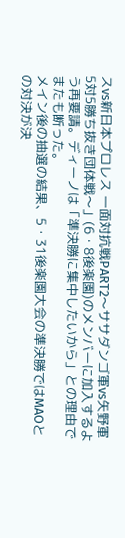スvs新日本プロレス 一面対抗戦PART2〜ササダンゴ軍vs矢野軍 5対5勝ち抜き団体戦〜」(6・8後楽園)のメンバーに加入するよう再要請。ディーノは「準決勝に集中したいから」との理由でまたも断った。
メイン後の抽選の結果、5・31後楽園大会の準決勝ではMAOとの対決が決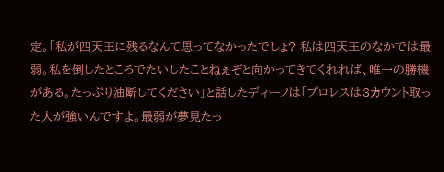定。「私が四天王に残るなんて思ってなかったでしょ? 私は四天王のなかでは最弱。私を倒したところでたいしたことねぇぞと向かってきてくれれば、唯一の勝機がある。たっぷり油断してください」と話したディーノは「プロレスは3カウント取った人が強いんですよ。最弱が夢見たっ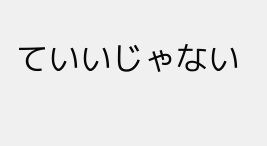ていいじゃない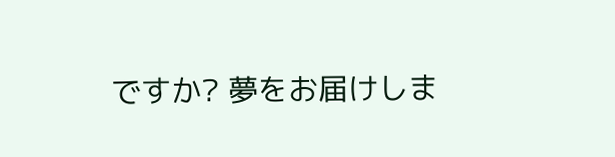ですか? 夢をお届けしま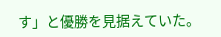す」と優勝を見据えていた。